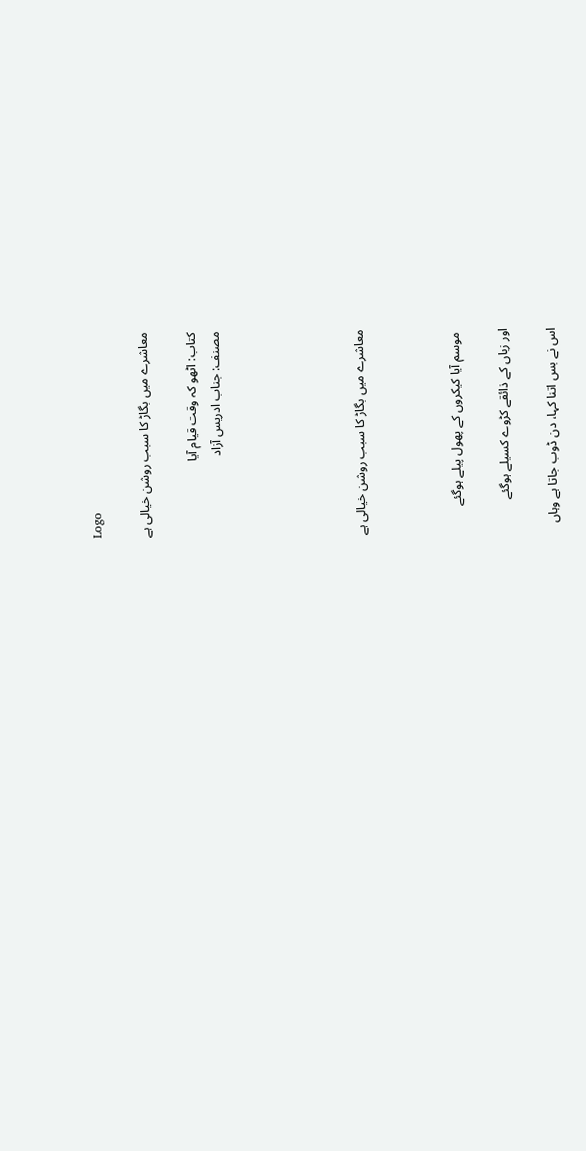Logo

معاشرے میں بگاڑ کا سبب روشن خیالی ہے

کتاب: اٹھو کہ وقت قیام آیا
مصنف: جناب ادریس آزاد





معاشرے میں بگاڑ کا سبب روشن خیالی ہے



 موسم آیا کیکروں کے پھول پیلے ہوگئے

اور زباں کے ذائقے کڑوے کسیلے ہوگئے

اس نے بس اتنا کہا، دن ڈوب جاتا ہے وہاں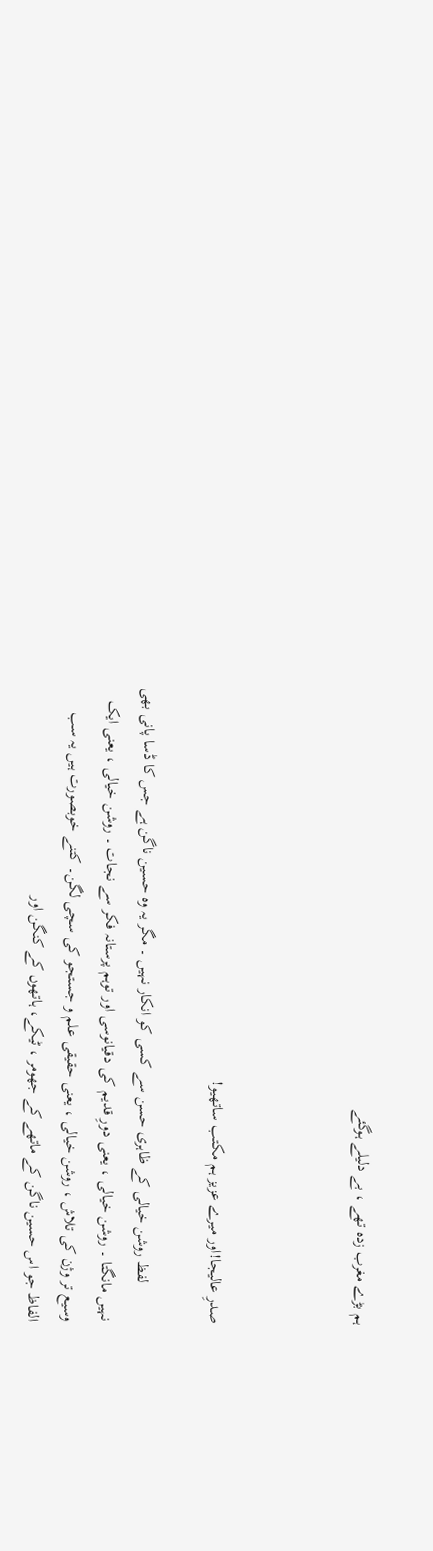ہم بڑے مغرب زدہ تھے ، بے دلیلے ہوگئے



صدرِ عالیجا!اور میرے عزیز ہم مکتب ساتھیو!

          لفظ روشن خیالی کے ظاہری حسن سے کسی کو انکار نہیں ۔ مگر یہ وہ حسین ناگن ہے جس کا ڈسا پانی بھی نہیں مانگتا ۔ روشن خیالی ، یعنی دورِ قدیم کی دقیانوسی اور توہم پرستانہ فکر سے نجات ۔ روشن خیالی ، یعنی ایک وسیع تر وژن کی تلاش ، روشن خیالی ، یعنی حقیقی علم و جستجو کی سچی لگن۔ کتنے خوبصورت ہیں یہ سب الفاظ جو اس حسین ناگن کے ماتھے کے جھومر ، ٹیکے، ہاتھوں کے کنگن اور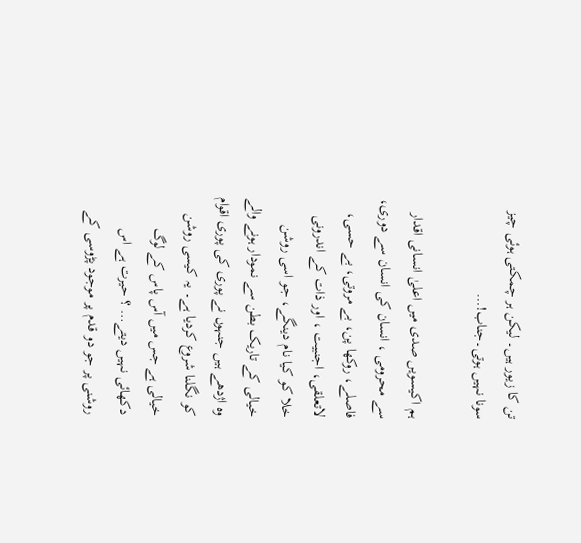تن کا زیور ہیں۔ لیکن ہر چمکتی ہوئی چیز سونا نہیں ہوتی۔جناب!…

ہم اکیسویں صدی میں اعلیٰ انسانی اقدار سے محرومی ، انسان کی انسان سے دوری، فاصلے، روکھا پن، بے مروتی، بے حسی، لاتعلقی، اجنبیت ، اور ذات کے اندرونی خلا کو کیا نام دینگے، جو اسی روشن خیالی کے تاریک بطن سے نمودار ہونے والے وہ اژدھے ہیں جنہوں نے پوری کی پوری اقوام کو نگلنا شروع کردیا ہے۔ یہ کیسی روشن خیالی ہے جس میں آس پاس کے لوگ دکھائی نہیں دیتے… ؟ حیرت ہے اس روشنی پر جو دو قدم پر موجود پڑوسی کے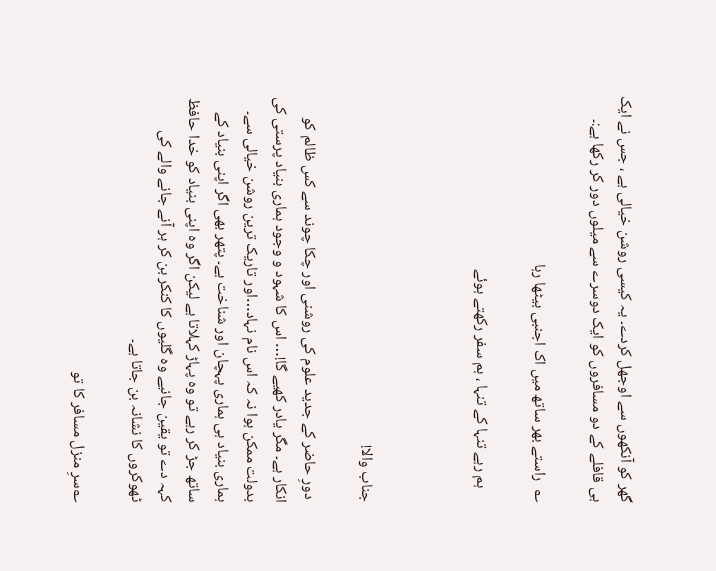گھر کو آنکھوں سے اوجھل کردے۔ یہ کیسی روشن خیالی ہے ، جس نے ایک ہی قافلے کے دو مسافروں کو ایک دوسرے سے میلوں دور کر رکھا ہے:۔

؎  راستے بھر ساتھ میں اک اجنبی بیٹھا رہا

    ہم رہے تنہا کے تنہا ، ہم سفر رکھتے ہوئے



جناب والا!

 دورِ حاضر کے جدید علوم کی روشنی اور چکا چوند سے کس ظالم کو انکار ہے۔ مگر یادر کھیے گا!… اس کا شہود و وجود ہماری بنیاد پرستی کی بدولت ممکن ہوا نہ کہ اس نام نہاد…اور تاریک ترین روشن خیالی سے۔ ہماری بنیاد ہی ہماری پہچان اور شناخت ہے۔ پتھر بھی اگر اپنی بنیاد کے ساتھ جڑ کر رہے تو وہ پہاڑ کہلاتا ہے لیکن اگر وہ اپنی بنیاد کو خدا حافظ کہہ دے تو یقین جانیے وہ گلیوں کا کنکر بن کر ہر آنے جانے والے کی ٹھوکروں کا نشانہ بن جاتا ہے۔

؎سرِ منزل مسافر کا تو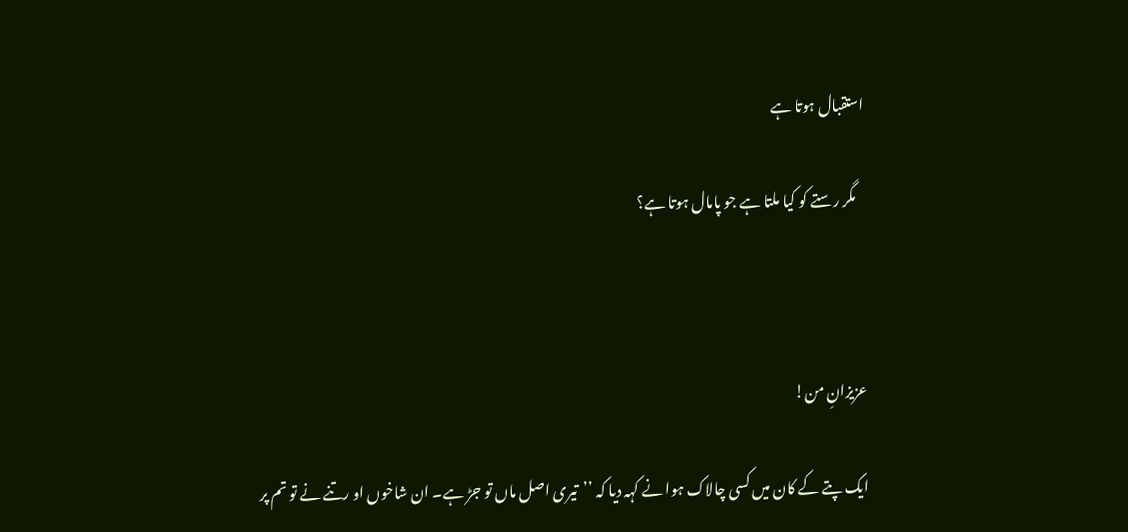استقبال ہوتا ہے

   مگر رستے کو کیا ملتا ہے جو پامال ہوتا ہے؟



عزیزانِ من!

ایک پتے کے کان میں کسی چالاک ہوا نے کہہ دیا کہ ’’تیری اصل ماں تو جڑ ہے۔ ان شاخوں او رتنے نے تو تم پر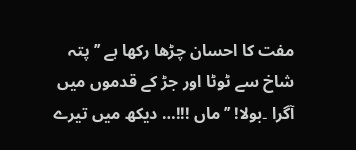مفت کا احسان چڑھا رکھا ہے ’’پتہ شاخ سے ٹوٹا اور جڑ کے قدموں میں آگرا ۔بولا! ’’ماں !!!… دیکھ میں تیرے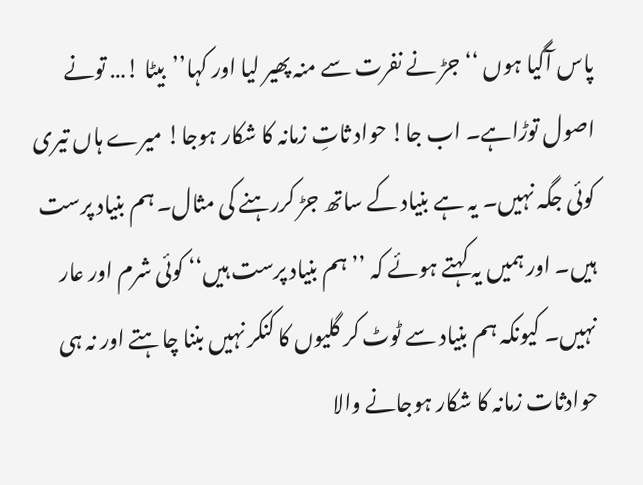پاس آگیا ہوں ‘‘ جڑ نے نفرت سے منہ پھیر لیا اور کہا’’بیٹا !… تونے اصول توڑاہے۔ اب جا! حواد ثاتِ زمانہ کا شکار ہوجا! میرے ہاں تیری کوئی جگہ نہیں۔ یہ ہے بنیاد کے ساتھ جڑ کررہنے کی مثال۔ ہم بنیاد پرست ہیں۔ اور ہمیں یہ کہتے ہوئے کہ ’’ہم بنیاد پرست ہیں‘‘ کوئی شرم اور عار نہیں۔ کیونکہ ہم بنیاد سے ٹوٹ کر گلیوں کا کنکر نہیں بننا چاہتے اور نہ ہی حوادثات زمانہ کا شکار ہوجانے والا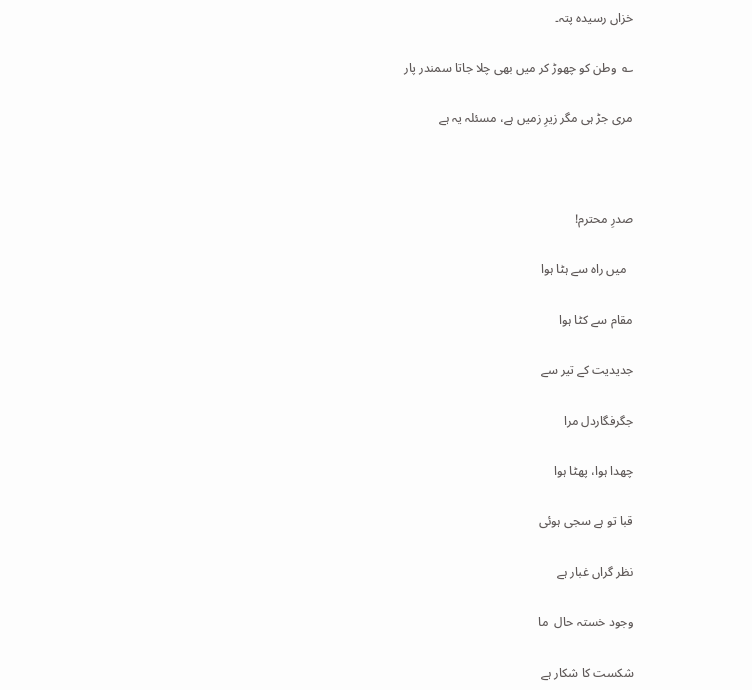خزاں رسیدہ پتہ۔

؎  وطن کو چھوڑ کر میں بھی چلا جاتا سمندر پار

مری جڑ ہی مگر زیرِ زمیں ہے، مسئلہ یہ ہے



صدرِ محترم!

  میں راہ سے ہٹا ہوا

مقام سے کٹا ہوا

جدیدیت کے تیر سے

جگرفگاردل مرا

چھدا ہوا، پھٹا ہوا

قبا تو ہے سجی ہوئی

نظر گراں غبار ہے

وجود خستہ حال  ما

شکست کا شکار ہے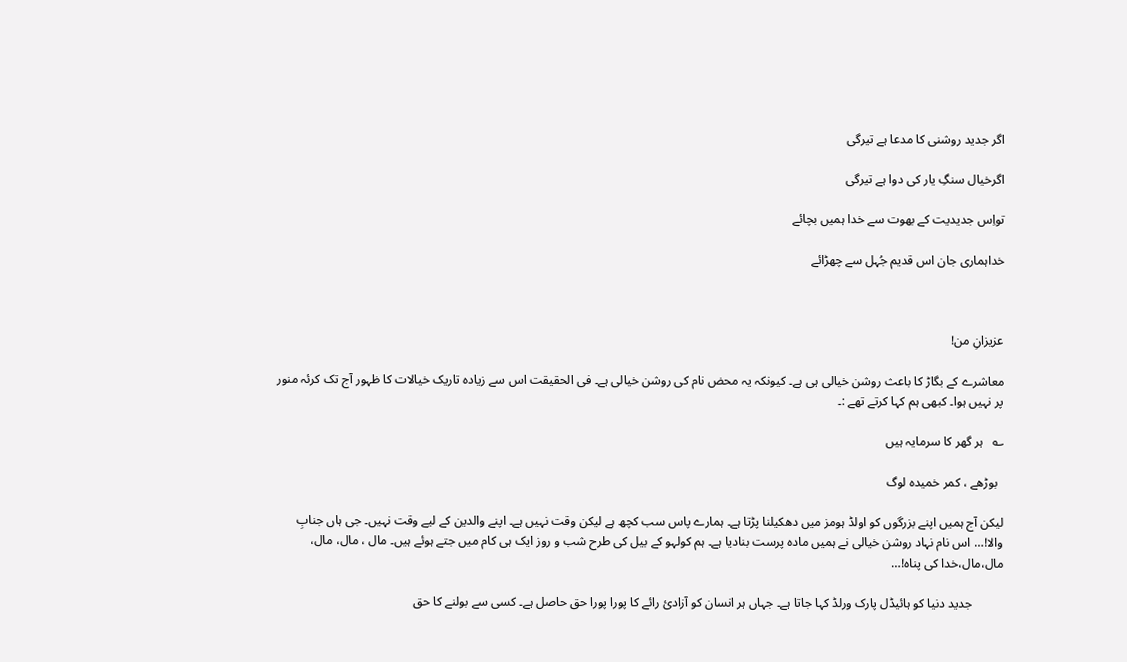اگر جدید روشنی کا مدعا ہے تیرگی

اگرخیال سنگِ یار کی دوا ہے تیرگی

تواِس جدیدیت کے بھوت سے خدا ہمیں بچائے

خداہماری جان اس قدیم جُہل سے چھڑائے



عزیزانِ من!

معاشرے کے بگاڑ کا باعث روشن خیالی ہی ہے۔ کیونکہ یہ محض نام کی روشن خیالی ہے۔ فی الحقیقت اس سے زیادہ تاریک خیالات کا ظہور آج تک کرئہ منور پر نہیں ہوا۔ کبھی ہم کہا کرتے تھے :۔

؎   ہر گھر کا سرمایہ ہیں

  بوڑھے ، کمر خمیدہ لوگ

لیکن آج ہمیں اپنے بزرگوں کو اولڈ ہومز میں دھکیلنا پڑتا ہے۔ ہمارے پاس سب کچھ ہے لیکن وقت نہیں ہے۔ اپنے والدین کے لیے وقت نہیں۔ جی ہاں جنابِ والا!… اس نام نہاد روشن خیالی نے ہمیں مادہ پرست بنادیا ہے۔ ہم کولہو کے بیل کی طرح شب و روز ایک ہی کام میں جتے ہوئے ہیں۔ مال ، مال، مال، مال،مال،خدا کی پناہ!…

          جدید دنیا کو ہائیڈل پارک ورلڈ کہا جاتا ہے۔ جہاں ہر انسان کو آزادیٔ رائے کا پورا پورا حق حاصل ہے۔ کسی سے بولنے کا حق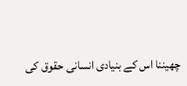چھیننا اس کے بنیادی انسانی حقوق کی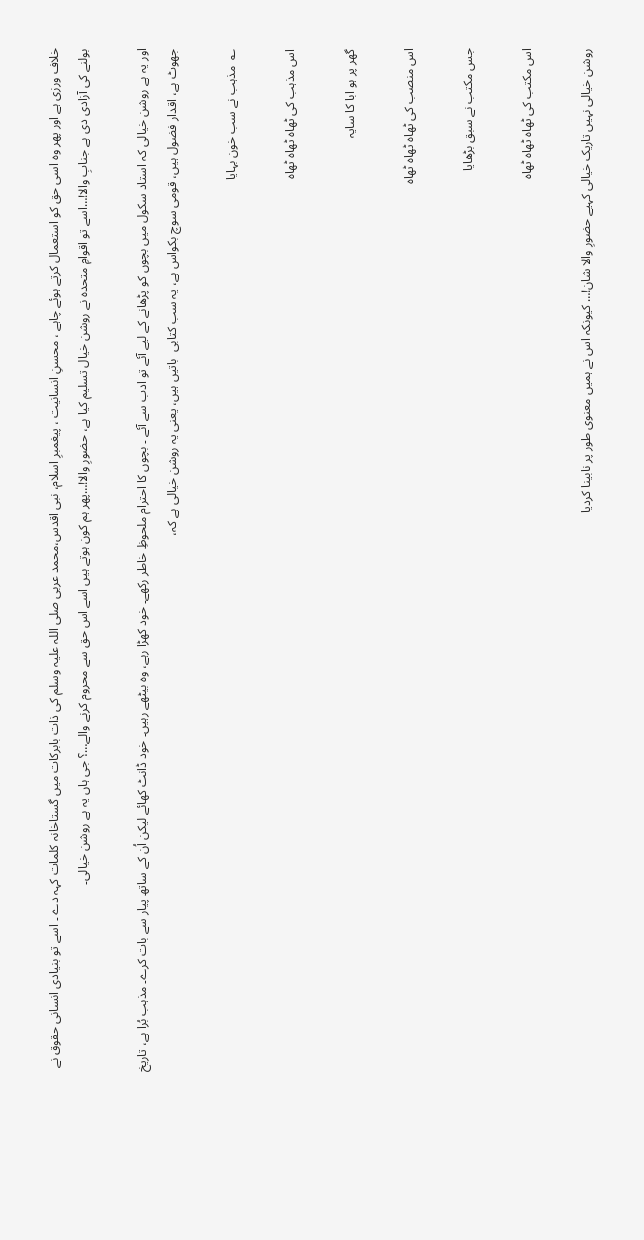خلاف ورزی ہے اور پھر وہ اسی حق کو استعمال کرتے ہوئے چاہے ، محسنِ انسانیت ، پیغمبرِ اسلام، نبی اقدس،محمد عربی صلی اللہ علیہ وسلم کی ذات بابرکات میں گستاخانہ کلمات کہہ دے ۔ اسے تو بنیادی انسانی حقوق نے بولنے کی آزادی دی ہے جنابِ والا!…اسے تو اقوامِ متحدہ نے روشن خیال تسلیم کیا ہے، حضورِ والا!…پھر ہم کون ہوتے ہیں اسے اس حق سے محروم کرنے والے…؟ جی ہاں یہ ہے روشن خیالی۔

اور یہ ہے روشن خیالی کہ استاد سکول میں بچوں کو پڑھانے کے لیے آئے تو ادب سے آئے ۔ بچوں کا احترام ملحوظِ خاطر رکھے۔ خود کھڑا رہے، وہ بیٹھے رہیں۔ خود ڈانٹ کھائے لیکن اُن کے ساتھ پیار سے بات کرے۔ مذہب بُرا ہے، تاریخ جھوٹ ہے، اقدار فضول ہیں، قومی سوچ بکواس ہے، یہ سب کتابی  باتیں ہیں، یعنی یہ روشن خیالی ہے کہ،

؎  مذہب نے سب خون بہایا

اس مذہب کی ٹھاہ ٹھاہ ٹھاہ

گھر پر ہو ابا کا سایہ

اس منصب کی ٹھاہ ٹھاہ ٹھاہ

جس مکتب نے سبق بڑھایا

اس مکتب کی ٹھاہ ٹھاہ ٹھاہ

روشن خیالی نہیں تاریک خیالی کہیے حضورِ والا شان!… کیونکہ اس نے ہمیں معنوی طور پر نابینا کردیا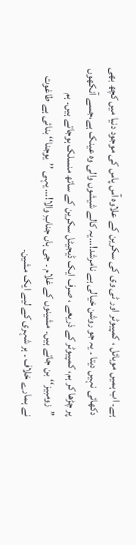ہے۔ اب ہمیں موبائل ، کمپیوٹر اور ٹی وی کی سکرین کے علاوہ آس پاس کی موجود دنیا میں کچھ بھی دکھائی نہیں دیتا ۔ یہ جو روشن خیالی ہے نامرشد!…یہ کالے شیشوں والی وہ عینک ہے،جسے آنکھوں پر چڑھا کر ہم، کمپیوٹر کے ذریعے ، صرف ایک ڈیجیٹل سکرین کے ساتھ منسلک ہوجاتے ہیں۔ ہم ’’زومبیز‘‘بن جاتے ہیں۔ مشینوں کے غلام ۔ جی ہاں جنابِ والا!… یہی ’’یوجنا‘‘ بنائی ہے طاغوت نے ہمارے خلاف ۔ ہر شہری کے لیے ایک مشین۔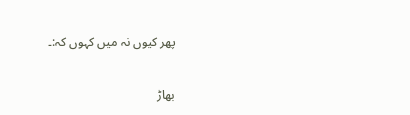پھر کیوں نہ میں کہوں کہ:۔

بھاڑ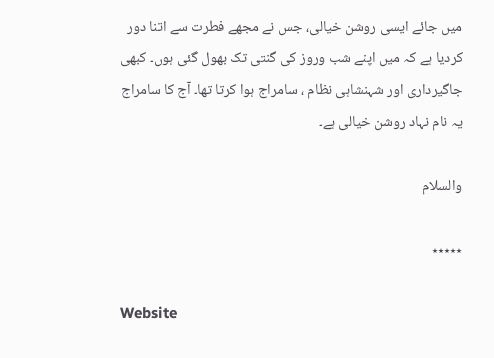میں جائے ایسی روشن خیالی، جس نے مجھے فطرت سے اتنا دور کردیا ہے کہ میں اپنے شب وروز کی گنتی تک بھول گئی ہوں۔ کبھی جاگیرداری اور شہنشاہی نظام ، سامراج ہوا کرتا تھا۔ آج کا سامراج یہ نام نہاد روشن خیالی ہے۔

والسلام

٭٭٭٭٭

Website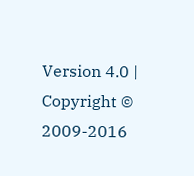Version 4.0 | Copyright © 2009-2016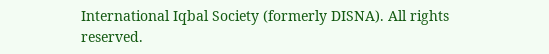International Iqbal Society (formerly DISNA). All rights reserved.